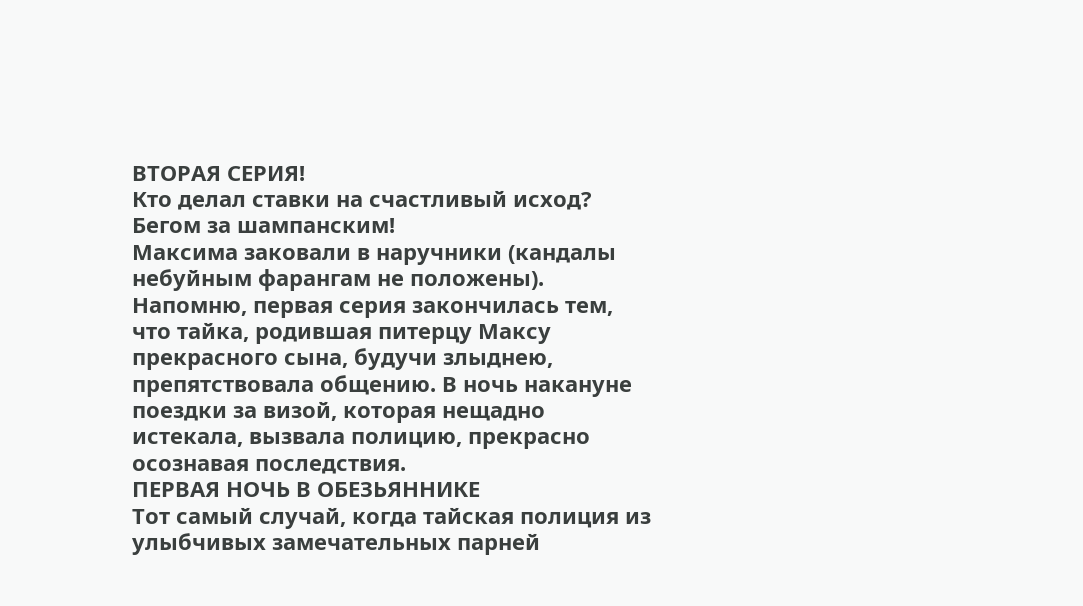ВТОРАЯ СЕРИЯ!
Кто делал ставки на счастливый исход? Бегом за шампанским!
Максима заковали в наручники (кандалы небуйным фарангам не положены).
Напомню, первая серия закончилась тем, что тайка, родившая питерцу Максу прекрасного сына, будучи злыднею, препятствовала общению. В ночь накануне поездки за визой, которая нещадно истекала, вызвала полицию, прекрасно осознавая последствия.
ПЕРВАЯ НОЧЬ В ОБЕЗЬЯННИКЕ
Тот самый случай, когда тайская полиция из улыбчивых замечательных парней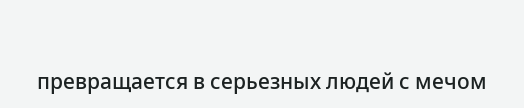превращается в серьезных людей с мечом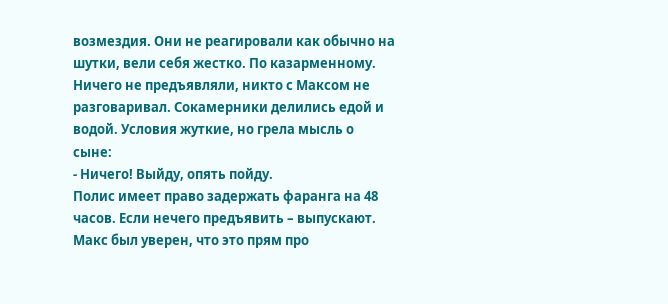возмездия. Они не реагировали как обычно на шутки, вели себя жестко. По казарменному.
Ничего не предъявляли, никто с Максом не разговаривал. Сокамерники делились едой и водой. Условия жуткие, но грела мысль о сыне:
- Ничего! Выйду, опять пойду.
Полис имеет право задержать фаранга на 48 часов. Если нечего предъявить – выпускают. Макс был уверен, что это прям про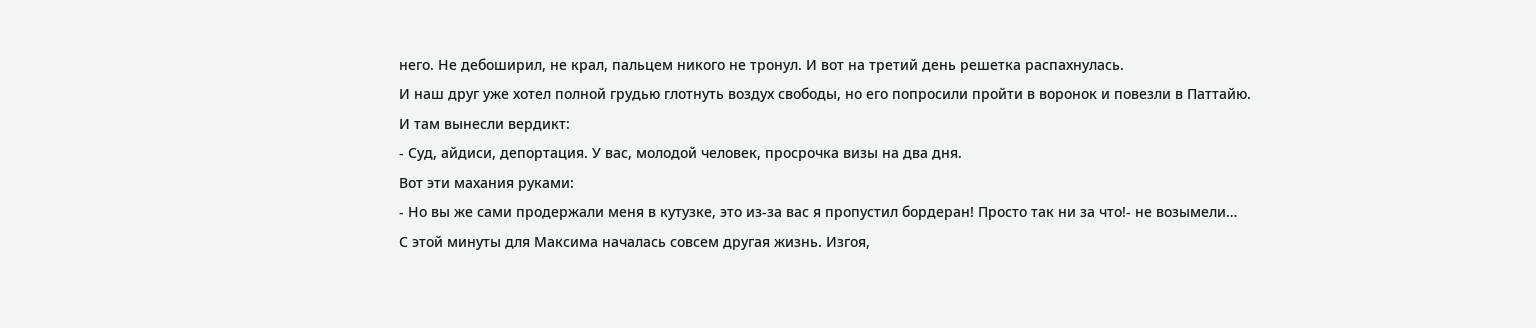него. Не дебоширил, не крал, пальцем никого не тронул. И вот на третий день решетка распахнулась.
И наш друг уже хотел полной грудью глотнуть воздух свободы, но его попросили пройти в воронок и повезли в Паттайю.
И там вынесли вердикт:
- Суд, айдиси, депортация. У вас, молодой человек, просрочка визы на два дня.
Вот эти махания руками:
- Но вы же сами продержали меня в кутузке, это из-за вас я пропустил бордеран! Просто так ни за что!- не возымели…
С этой минуты для Максима началась совсем другая жизнь. Изгоя,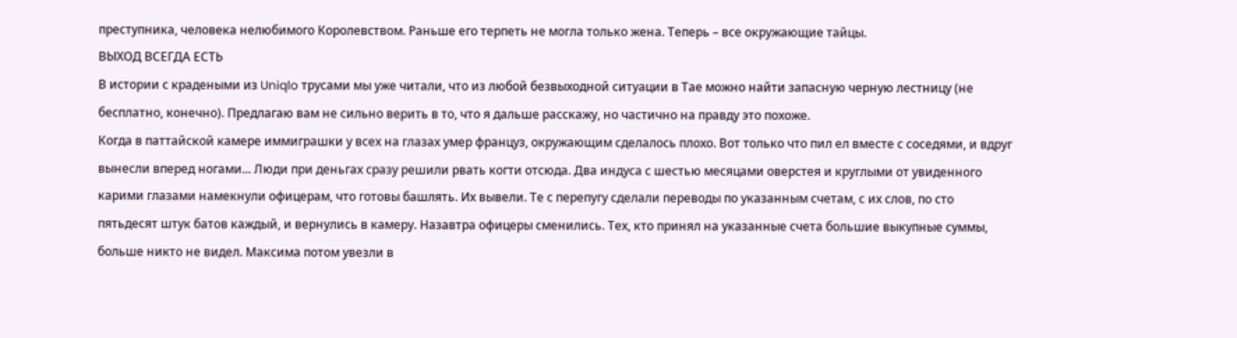преступника, человека нелюбимого Королевством. Раньше его терпеть не могла только жена. Теперь – все окружающие тайцы.
ВЫХОД ВСЕГДА ЕСТЬ
В истории с крадеными из Uniqlo трусами мы уже читали, что из любой безвыходной ситуации в Тае можно найти запасную черную лестницу (не бесплатно, конечно). Предлагаю вам не сильно верить в то, что я дальше расскажу, но частично на правду это похоже.
Когда в паттайской камере иммиграшки у всех на глазах умер француз, окружающим сделалось плохо. Вот только что пил ел вместе с соседями, и вдруг вынесли вперед ногами... Люди при деньгах сразу решили рвать когти отсюда. Два индуса с шестью месяцами оверстея и круглыми от увиденного карими глазами намекнули офицерам, что готовы башлять. Их вывели. Те с перепугу сделали переводы по указанным счетам, с их слов, по сто пятьдесят штук батов каждый, и вернулись в камеру. Назавтра офицеры сменились. Тех, кто принял на указанные счета большие выкупные суммы, больше никто не видел. Максима потом увезли в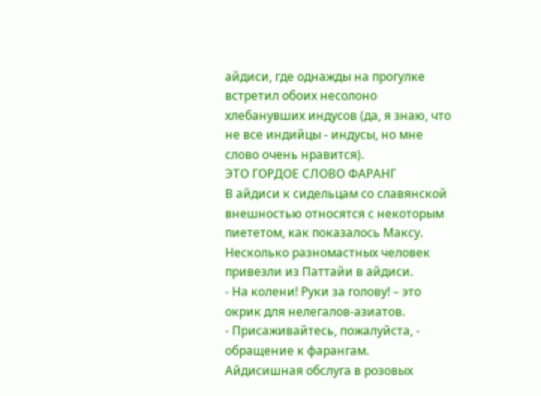айдиси, где однажды на прогулке встретил обоих несолоно хлебанувших индусов (да, я знаю, что не все индийцы - индусы, но мне слово очень нравится).
ЭТО ГОРДОЕ СЛОВО ФАРАНГ
В айдиси к сидельцам со славянской внешностью относятся с некоторым пиететом, как показалось Максу. Несколько разномастных человек привезли из Паттайи в айдиси.
- На колени! Руки за голову! – это окрик для нелегалов-азиатов.
- Присаживайтесь, пожалуйста, - обращение к фарангам.
Айдисишная обслуга в розовых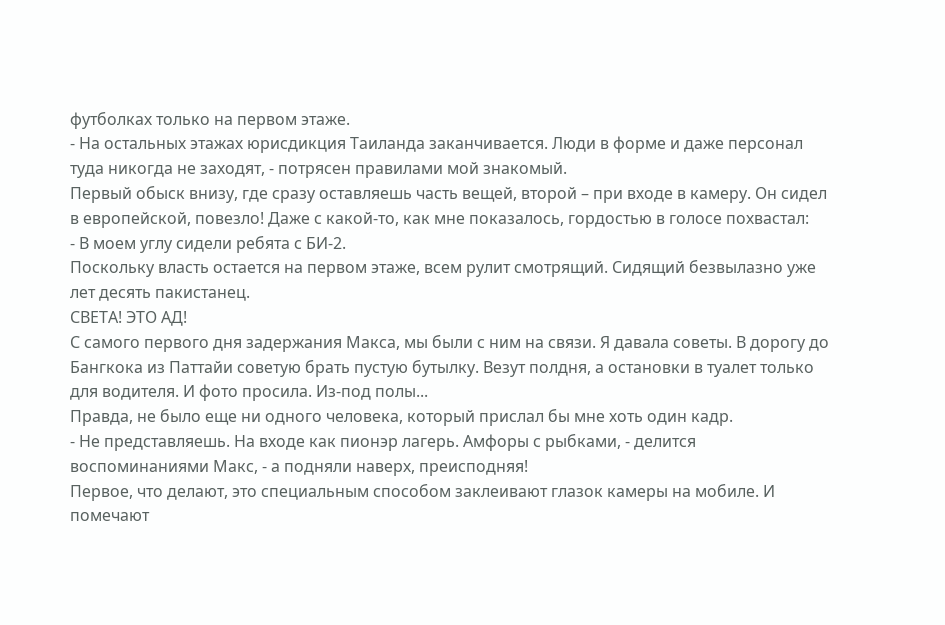футболках только на первом этаже.
- На остальных этажах юрисдикция Таиланда заканчивается. Люди в форме и даже персонал туда никогда не заходят, - потрясен правилами мой знакомый.
Первый обыск внизу, где сразу оставляешь часть вещей, второй – при входе в камеру. Он сидел в европейской, повезло! Даже с какой-то, как мне показалось, гордостью в голосе похвастал:
- В моем углу сидели ребята с БИ-2.
Поскольку власть остается на первом этаже, всем рулит смотрящий. Сидящий безвылазно уже лет десять пакистанец.
СВЕТА! ЭТО АД!
С самого первого дня задержания Макса, мы были с ним на связи. Я давала советы. В дорогу до Бангкока из Паттайи советую брать пустую бутылку. Везут полдня, а остановки в туалет только для водителя. И фото просила. Из-под полы...
Правда, не было еще ни одного человека, который прислал бы мне хоть один кадр.
- Не представляешь. На входе как пионэр лагерь. Амфоры с рыбками, - делится воспоминаниями Макс, - а подняли наверх, преисподняя!
Первое, что делают, это специальным способом заклеивают глазок камеры на мобиле. И помечают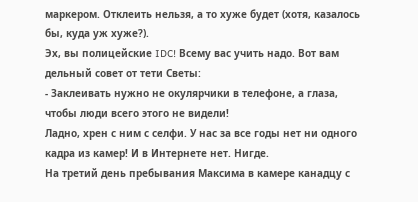маркером. Отклеить нельзя, а то хуже будет (хотя, казалось бы, куда уж хуже?).
Эх, вы полицейские IDC! Всему вас учить надо. Вот вам дельный совет от тети Светы:
- Заклеивать нужно не окулярчики в телефоне, а глаза, чтобы люди всего этого не видели!
Ладно, хрен с ним с селфи. У нас за все годы нет ни одного кадра из камер! И в Интернете нет. Нигде.
На третий день пребывания Максима в камере канадцу с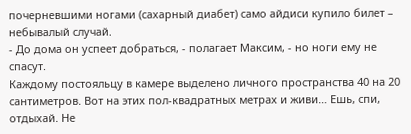почерневшими ногами (сахарный диабет) само айдиси купило билет – небывалый случай.
- До дома он успеет добраться, - полагает Максим, - но ноги ему не спасут.
Каждому постояльцу в камере выделено личного пространства 40 на 20 сантиметров. Вот на этих пол-квадратных метрах и живи… Ешь, спи, отдыхай. Не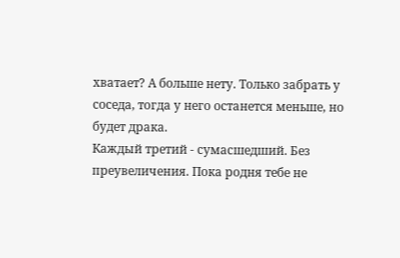хватает? А больше нету. Только забрать у соседа, тогда у него останется меньше, но будет драка.
Каждый третий - сумасшедший. Без преувеличения. Пока родня тебе не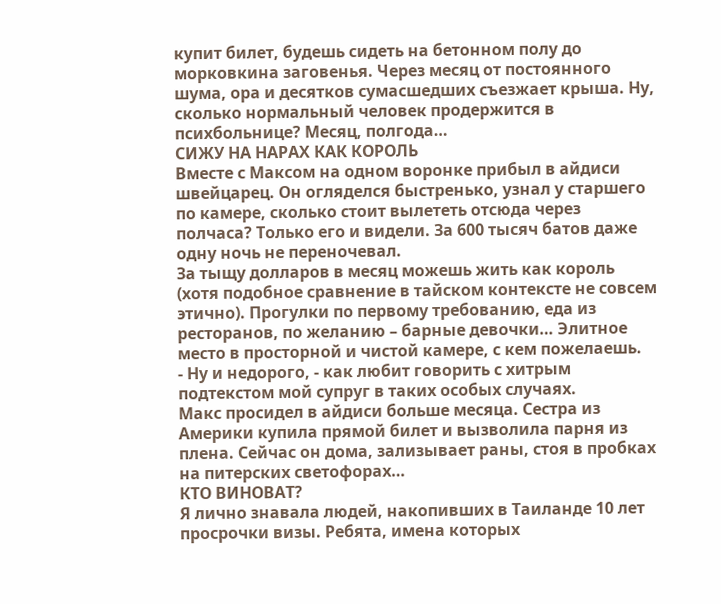купит билет, будешь сидеть на бетонном полу до морковкина заговенья. Через месяц от постоянного шума, ора и десятков сумасшедших съезжает крыша. Ну, сколько нормальный человек продержится в психбольнице? Месяц, полгода…
СИЖУ НА НАРАХ КАК КОРОЛЬ
Вместе с Максом на одном воронке прибыл в айдиси швейцарец. Он огляделся быстренько, узнал у старшего по камере, сколько стоит вылететь отсюда через полчаса? Только его и видели. За 600 тысяч батов даже одну ночь не переночевал.
За тыщу долларов в месяц можешь жить как король (хотя подобное сравнение в тайском контексте не совсем этично). Прогулки по первому требованию, еда из ресторанов, по желанию – барные девочки… Элитное место в просторной и чистой камере, с кем пожелаешь.
- Ну и недорого, - как любит говорить с хитрым подтекстом мой супруг в таких особых случаях.
Макс просидел в айдиси больше месяца. Сестра из Америки купила прямой билет и вызволила парня из плена. Сейчас он дома, зализывает раны, стоя в пробках на питерских светофорах…
КТО ВИНОВАТ?
Я лично знавала людей, накопивших в Таиланде 10 лет просрочки визы. Ребята, имена которых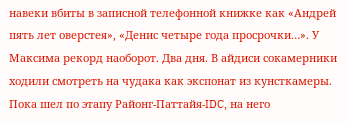навеки вбиты в записной телефонной книжке как «Андрей пять лет оверстея», «Денис четыре года просрочки…». У Максима рекорд наоборот. Два дня. В айдиси сокамерники ходили смотреть на чудака как экспонат из кунсткамеры. Пока шел по этапу Районг-Паттайя-IDC, на него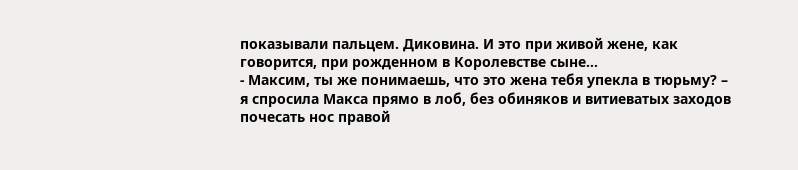показывали пальцем. Диковина. И это при живой жене, как говорится, при рожденном в Королевстве сыне…
- Максим, ты же понимаешь, что это жена тебя упекла в тюрьму? – я спросила Макса прямо в лоб, без обиняков и витиеватых заходов почесать нос правой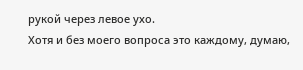рукой через левое ухо.
Хотя и без моего вопроса это каждому, думаю,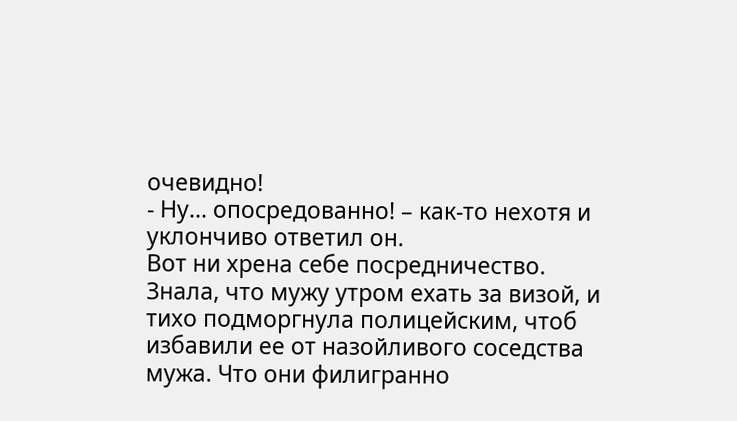очевидно!
- Ну… опосредованно! – как-то нехотя и уклончиво ответил он.
Вот ни хрена себе посредничество. Знала, что мужу утром ехать за визой, и тихо подморгнула полицейским, чтоб избавили ее от назойливого соседства мужа. Что они филигранно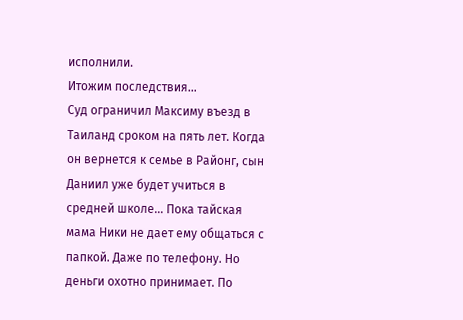исполнили.
Итожим последствия…
Суд ограничил Максиму въезд в Таиланд сроком на пять лет. Когда он вернется к семье в Районг, сын Даниил уже будет учиться в средней школе… Пока тайская мама Ники не дает ему общаться с папкой. Даже по телефону. Но деньги охотно принимает. По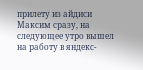прилету из айдиси Максим сразу, на следующее утро вышел на работу в яндекс-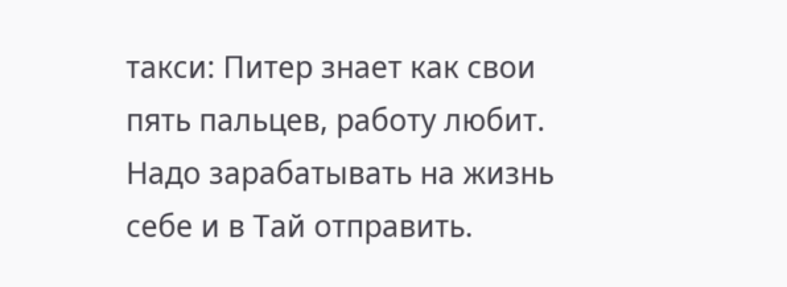такси: Питер знает как свои пять пальцев, работу любит. Надо зарабатывать на жизнь себе и в Тай отправить.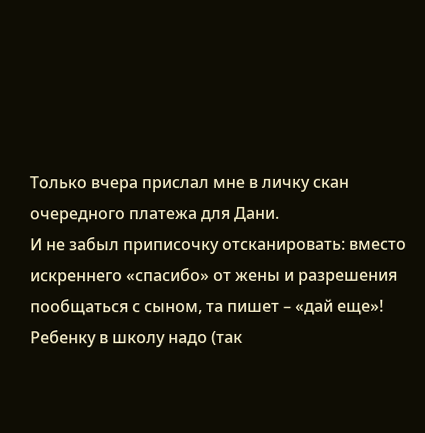Только вчера прислал мне в личку скан очередного платежа для Дани.
И не забыл приписочку отсканировать: вместо искреннего «спасибо» от жены и разрешения пообщаться с сыном, та пишет – «дай еще»! Ребенку в школу надо (так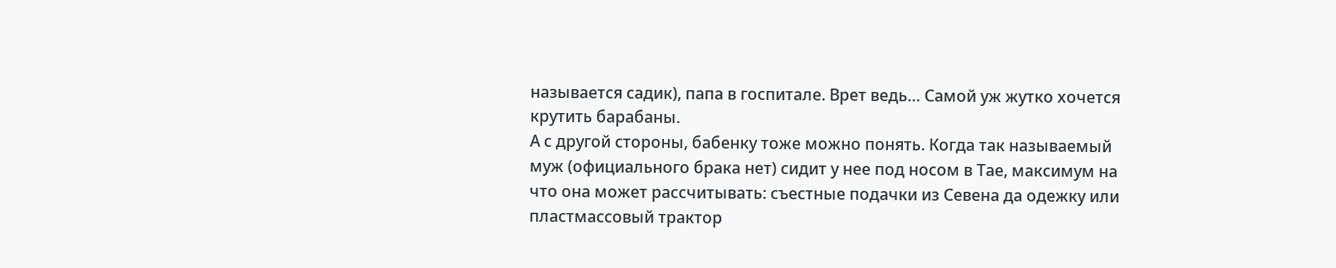называется садик), папа в госпитале. Врет ведь… Самой уж жутко хочется крутить барабаны.
А с другой стороны, бабенку тоже можно понять. Когда так называемый муж (официального брака нет) сидит у нее под носом в Тае, максимум на что она может рассчитывать: съестные подачки из Севена да одежку или пластмассовый трактор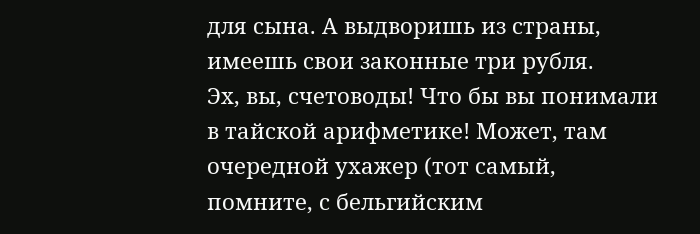для сына. А выдворишь из страны, имеешь свои законные три рубля.
Эх, вы, счетоводы! Что бы вы понимали в тайской арифметике! Может, там очередной ухажер (тот самый, помните, с бельгийским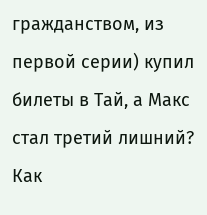гражданством, из первой серии) купил билеты в Тай, а Макс стал третий лишний?
Как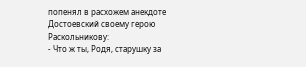попенял в расхожем анекдоте Достоевский своему герою Раскольникову:
- Что ж ты, Родя, старушку за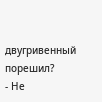двугривенный порешил?
- Не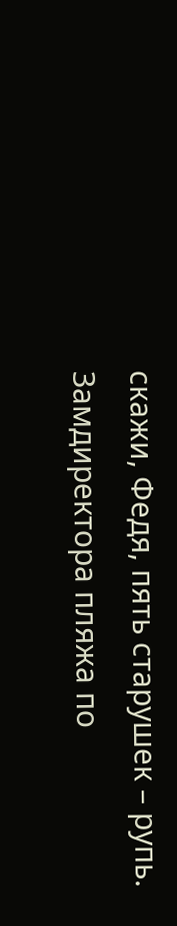скажи, Федя, пять старушек – рупь.
Замдиректора пляжа по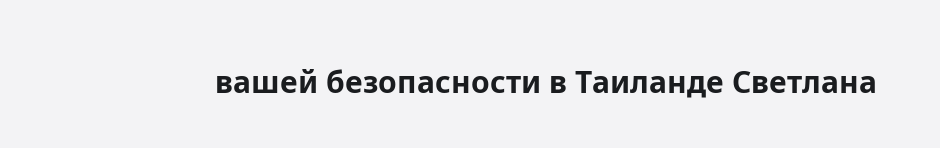вашей безопасности в Таиланде Светлана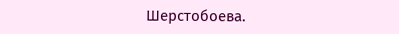Шерстобоева.